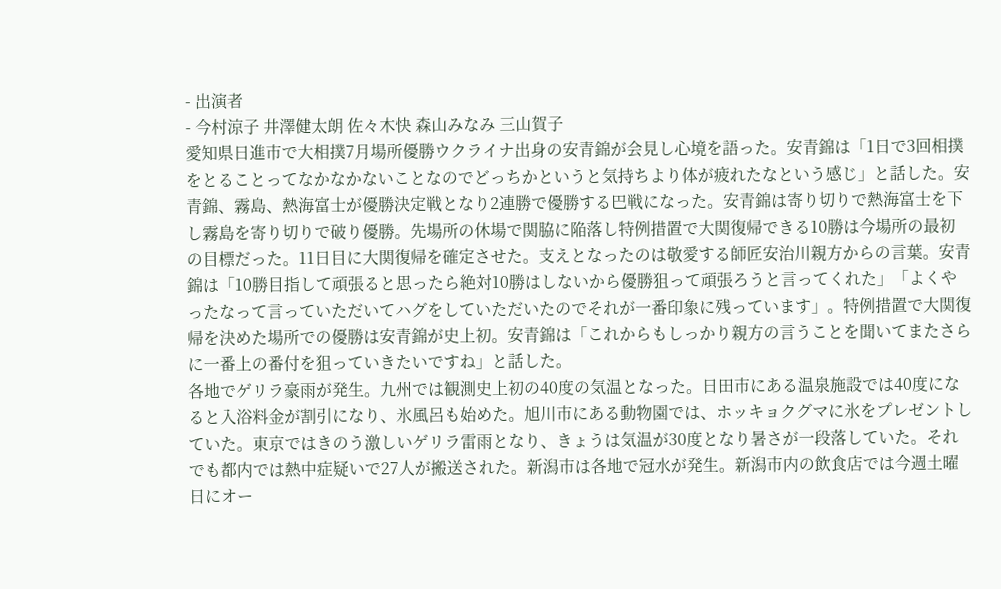- 出演者
- 今村涼子 井澤健太朗 佐々木快 森山みなみ 三山賀子
愛知県日進市で大相撲7月場所優勝ウクライナ出身の安青錦が会見し心境を語った。安青錦は「1日で3回相撲をとることってなかなかないことなのでどっちかというと気持ちより体が疲れたなという感じ」と話した。安青錦、霧島、熱海富士が優勝決定戦となり2連勝で優勝する巴戦になった。安青錦は寄り切りで熱海富士を下し霧島を寄り切りで破り優勝。先場所の休場で関脇に陥落し特例措置で大関復帰できる10勝は今場所の最初の目標だった。11日目に大関復帰を確定させた。支えとなったのは敬愛する師匠安治川親方からの言葉。安青錦は「10勝目指して頑張ると思ったら絶対10勝はしないから優勝狙って頑張ろうと言ってくれた」「よくやったなって言っていただいてハグをしていただいたのでそれが一番印象に残っています」。特例措置で大関復帰を決めた場所での優勝は安青錦が史上初。安青錦は「これからもしっかり親方の言うことを聞いてまたさらに一番上の番付を狙っていきたいですね」と話した。
各地でゲリラ豪雨が発生。九州では観測史上初の40度の気温となった。日田市にある温泉施設では40度になると入浴料金が割引になり、氷風呂も始めた。旭川市にある動物園では、ホッキョクグマに氷をプレゼントしていた。東京ではきのう激しいゲリラ雷雨となり、きょうは気温が30度となり暑さが一段落していた。それでも都内では熱中症疑いで27人が搬送された。新潟市は各地で冠水が発生。新潟市内の飲食店では今週土曜日にオー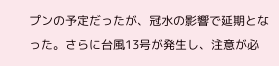プンの予定だったが、冠水の影響で延期となった。さらに台風13号が発生し、注意が必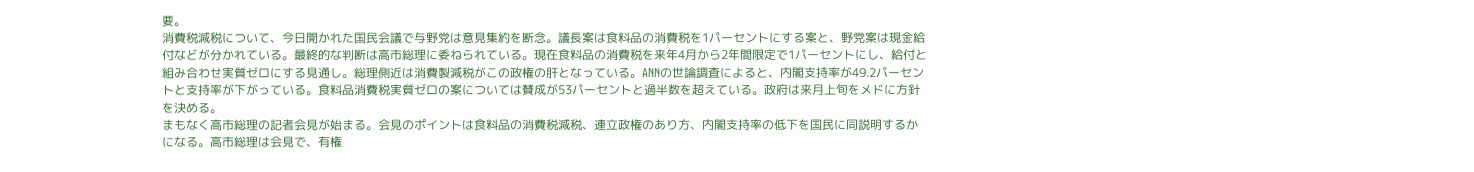要。
消費税減税について、今日開かれた国民会議で与野党は意見集約を断念。議長案は食料品の消費税を1パーセントにする案と、野党案は現金給付などが分かれている。最終的な判断は高市総理に委ねられている。現在食料品の消費税を来年4月から2年間限定で1パーセントにし、給付と組み合わせ実質ゼロにする見通し。総理側近は消費製減税がこの政権の肝となっている。ANNの世論調査によると、内閣支持率が49.2パーセントと支持率が下がっている。食料品消費税実質ゼロの案については賛成が53パーセントと過半数を超えている。政府は来月上旬をメドに方針を決める。
まもなく高市総理の記者会見が始まる。会見のポイントは食料品の消費税減税、連立政権のあり方、内閣支持率の低下を国民に同説明するかになる。高市総理は会見で、有権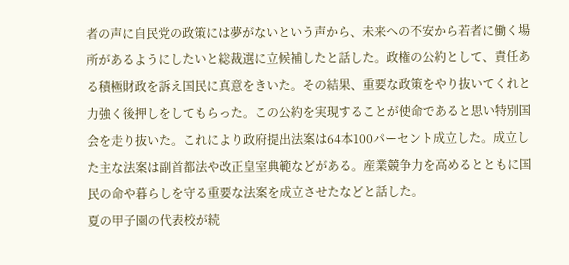者の声に自民党の政策には夢がないという声から、未来への不安から若者に働く場所があるようにしたいと総裁選に立候補したと話した。政権の公約として、責任ある積極財政を訴え国民に真意をきいた。その結果、重要な政策をやり抜いてくれと力強く後押しをしてもらった。この公約を実現することが使命であると思い特別国会を走り抜いた。これにより政府提出法案は64本100パーセント成立した。成立した主な法案は副首都法や改正皇室典範などがある。産業競争力を高めるとともに国民の命や暮らしを守る重要な法案を成立させたなどと話した。
夏の甲子園の代表校が続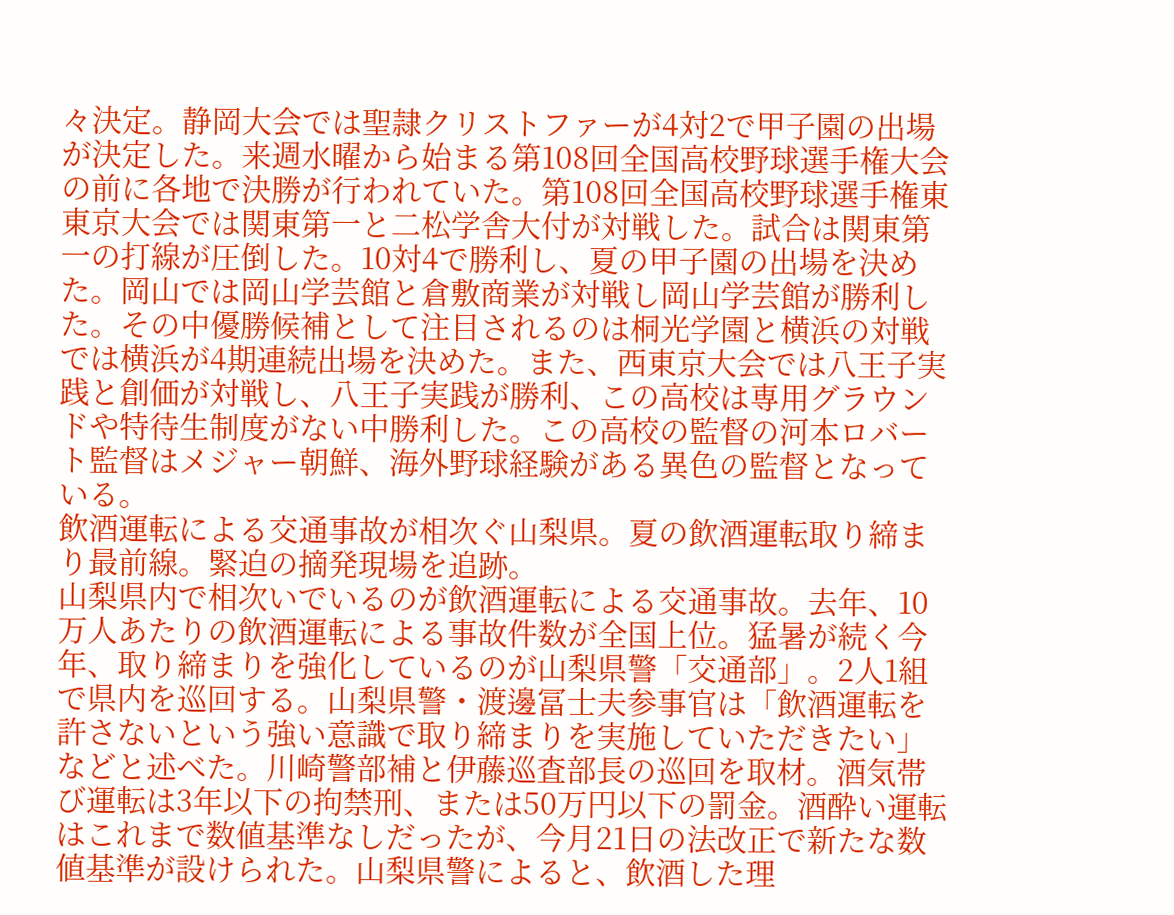々決定。静岡大会では聖隷クリストファーが4対2で甲子園の出場が決定した。来週水曜から始まる第108回全国高校野球選手権大会の前に各地で決勝が行われていた。第108回全国高校野球選手権東東京大会では関東第一と二松学舎大付が対戦した。試合は関東第一の打線が圧倒した。10対4で勝利し、夏の甲子園の出場を決めた。岡山では岡山学芸館と倉敷商業が対戦し岡山学芸館が勝利した。その中優勝候補として注目されるのは桐光学園と横浜の対戦では横浜が4期連続出場を決めた。また、西東京大会では八王子実践と創価が対戦し、八王子実践が勝利、この高校は専用グラウンドや特待生制度がない中勝利した。この高校の監督の河本ロバート監督はメジャー朝鮮、海外野球経験がある異色の監督となっている。
飲酒運転による交通事故が相次ぐ山梨県。夏の飲酒運転取り締まり最前線。緊迫の摘発現場を追跡。
山梨県内で相次いでいるのが飲酒運転による交通事故。去年、10万人あたりの飲酒運転による事故件数が全国上位。猛暑が続く今年、取り締まりを強化しているのが山梨県警「交通部」。2人1組で県内を巡回する。山梨県警・渡邊冨士夫参事官は「飲酒運転を許さないという強い意識で取り締まりを実施していただきたい」などと述べた。川崎警部補と伊藤巡査部長の巡回を取材。酒気帯び運転は3年以下の拘禁刑、または50万円以下の罰金。酒酔い運転はこれまで数値基準なしだったが、今月21日の法改正で新たな数値基準が設けられた。山梨県警によると、飲酒した理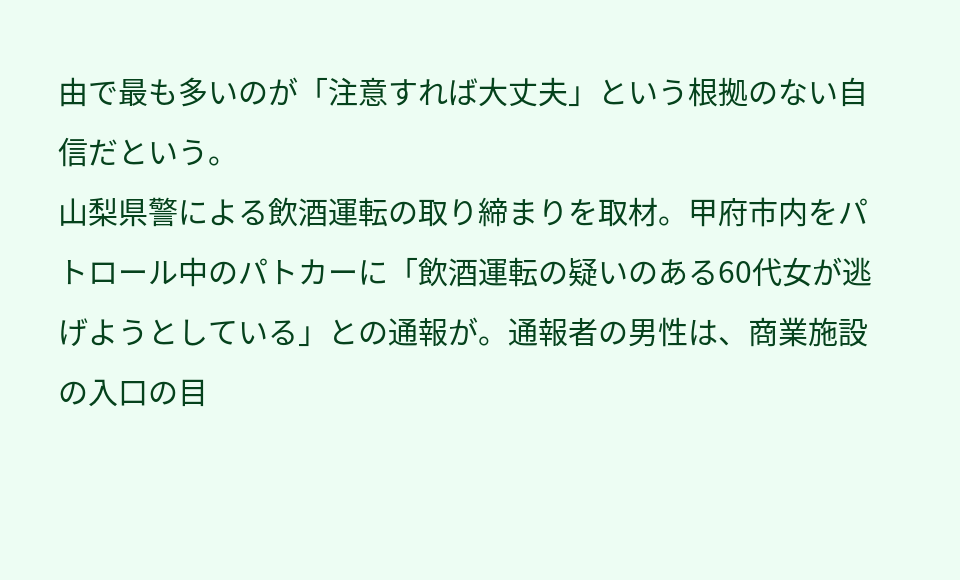由で最も多いのが「注意すれば大丈夫」という根拠のない自信だという。
山梨県警による飲酒運転の取り締まりを取材。甲府市内をパトロール中のパトカーに「飲酒運転の疑いのある60代女が逃げようとしている」との通報が。通報者の男性は、商業施設の入口の目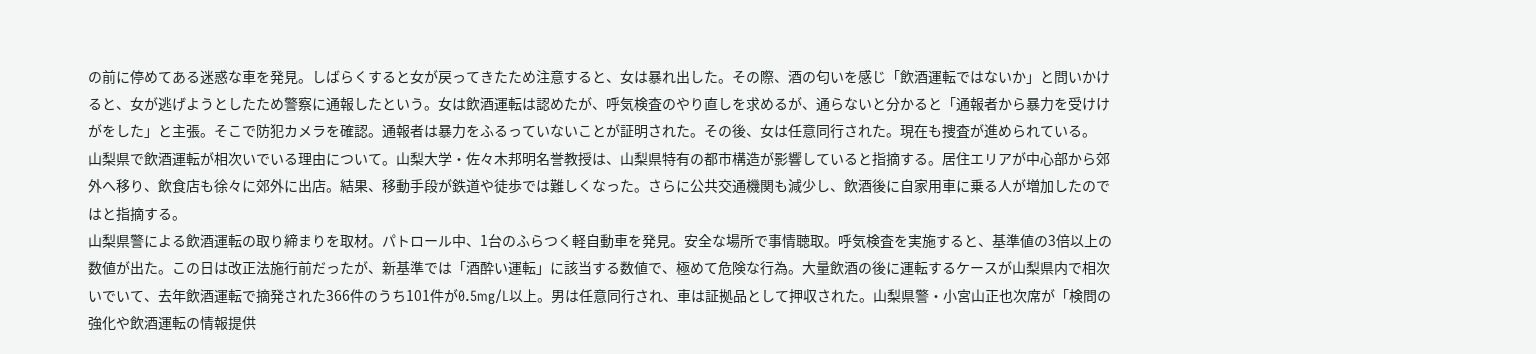の前に停めてある迷惑な車を発見。しばらくすると女が戻ってきたため注意すると、女は暴れ出した。その際、酒の匂いを感じ「飲酒運転ではないか」と問いかけると、女が逃げようとしたため警察に通報したという。女は飲酒運転は認めたが、呼気検査のやり直しを求めるが、通らないと分かると「通報者から暴力を受けけがをした」と主張。そこで防犯カメラを確認。通報者は暴力をふるっていないことが証明された。その後、女は任意同行された。現在も捜査が進められている。
山梨県で飲酒運転が相次いでいる理由について。山梨大学・佐々木邦明名誉教授は、山梨県特有の都市構造が影響していると指摘する。居住エリアが中心部から郊外へ移り、飲食店も徐々に郊外に出店。結果、移動手段が鉄道や徒歩では難しくなった。さらに公共交通機関も減少し、飲酒後に自家用車に乗る人が増加したのではと指摘する。
山梨県警による飲酒運転の取り締まりを取材。パトロール中、1台のふらつく軽自動車を発見。安全な場所で事情聴取。呼気検査を実施すると、基準値の3倍以上の数値が出た。この日は改正法施行前だったが、新基準では「酒酔い運転」に該当する数値で、極めて危険な行為。大量飲酒の後に運転するケースが山梨県内で相次いでいて、去年飲酒運転で摘発された366件のうち101件が0.5mg/L以上。男は任意同行され、車は証拠品として押収された。山梨県警・小宮山正也次席が「検問の強化や飲酒運転の情報提供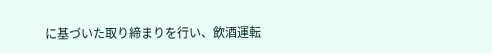に基づいた取り締まりを行い、飲酒運転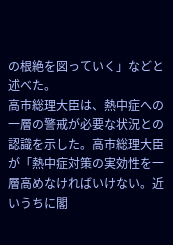の根絶を図っていく」などと述べた。
高市総理大臣は、熱中症への一層の警戒が必要な状況との認識を示した。高市総理大臣が「熱中症対策の実効性を一層高めなければいけない。近いうちに閣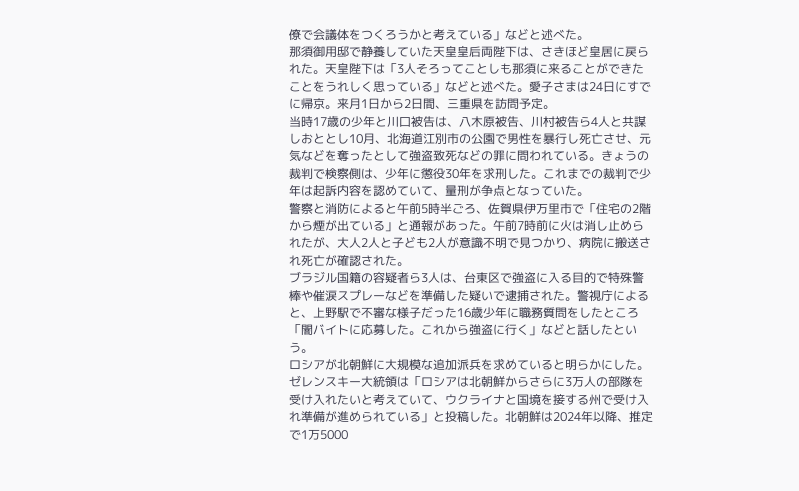僚で会議体をつくろうかと考えている」などと述べた。
那須御用邸で静養していた天皇皇后両陛下は、さきほど皇居に戻られた。天皇陛下は「3人そろってことしも那須に来ることができたことをうれしく思っている」などと述べた。愛子さまは24日にすでに帰京。来月1日から2日間、三重県を訪問予定。
当時17歳の少年と川口被告は、八木原被告、川村被告ら4人と共謀しおととし10月、北海道江別市の公園で男性を暴行し死亡させ、元気などを奪ったとして強盗致死などの罪に問われている。きょうの裁判で検察側は、少年に懲役30年を求刑した。これまでの裁判で少年は起訴内容を認めていて、量刑が争点となっていた。
警察と消防によると午前5時半ごろ、佐賀県伊万里市で「住宅の2階から煙が出ている」と通報があった。午前7時前に火は消し止められたが、大人2人と子ども2人が意識不明で見つかり、病院に搬送され死亡が確認された。
ブラジル国籍の容疑者ら3人は、台東区で強盗に入る目的で特殊警棒や催涙スプレーなどを準備した疑いで逮捕された。警視庁によると、上野駅で不審な様子だった16歳少年に職務質問をしたところ「闇バイトに応募した。これから強盗に行く」などと話したという。
ロシアが北朝鮮に大規模な追加派兵を求めていると明らかにした。ゼレンスキー大統領は「ロシアは北朝鮮からさらに3万人の部隊を受け入れたいと考えていて、ウクライナと国境を接する州で受け入れ準備が進められている」と投稿した。北朝鮮は2024年以降、推定で1万5000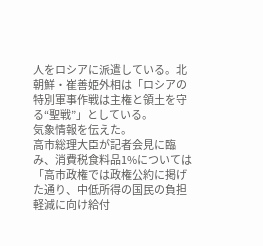人をロシアに派遣している。北朝鮮・崔善姫外相は「ロシアの特別軍事作戦は主権と領土を守る“聖戦”」としている。
気象情報を伝えた。
高市総理大臣が記者会見に臨み、消費税食料品1%については「高市政権では政権公約に掲げた通り、中低所得の国民の負担軽減に向け給付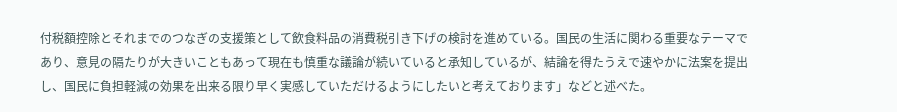付税額控除とそれまでのつなぎの支援策として飲食料品の消費税引き下げの検討を進めている。国民の生活に関わる重要なテーマであり、意見の隔たりが大きいこともあって現在も慎重な議論が続いていると承知しているが、結論を得たうえで速やかに法案を提出し、国民に負担軽減の効果を出来る限り早く実感していただけるようにしたいと考えております」などと述べた。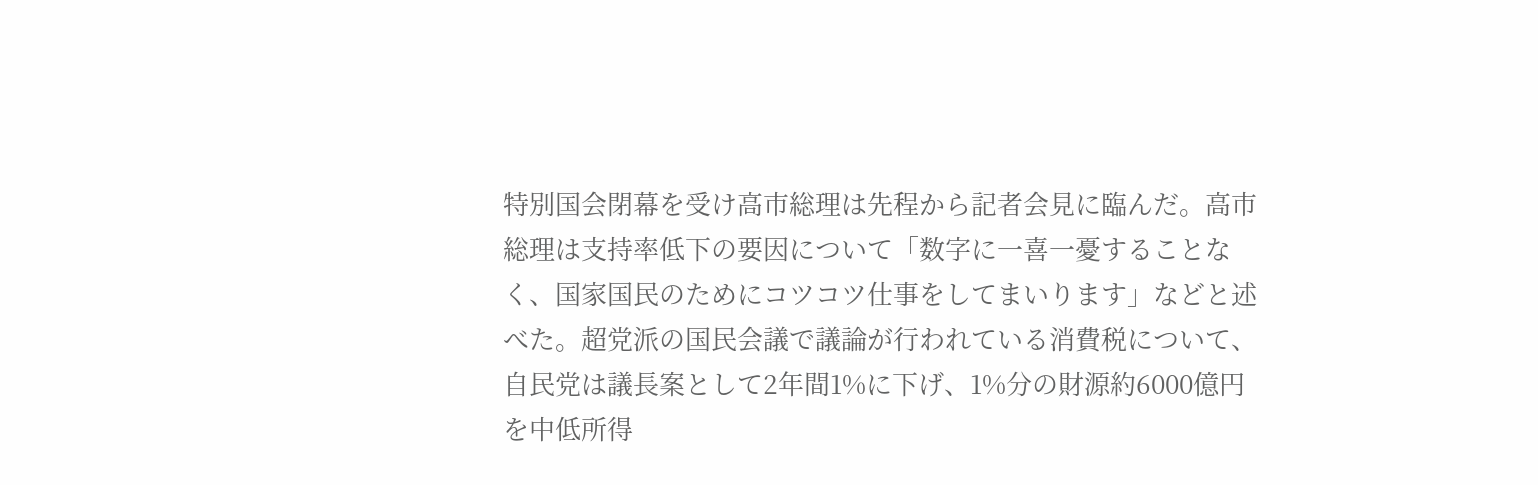特別国会閉幕を受け高市総理は先程から記者会見に臨んだ。高市総理は支持率低下の要因について「数字に一喜一憂することなく、国家国民のためにコツコツ仕事をしてまいります」などと述べた。超党派の国民会議で議論が行われている消費税について、自民党は議長案として2年間1%に下げ、1%分の財源約6000億円を中低所得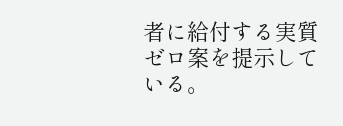者に給付する実質ゼロ案を提示している。